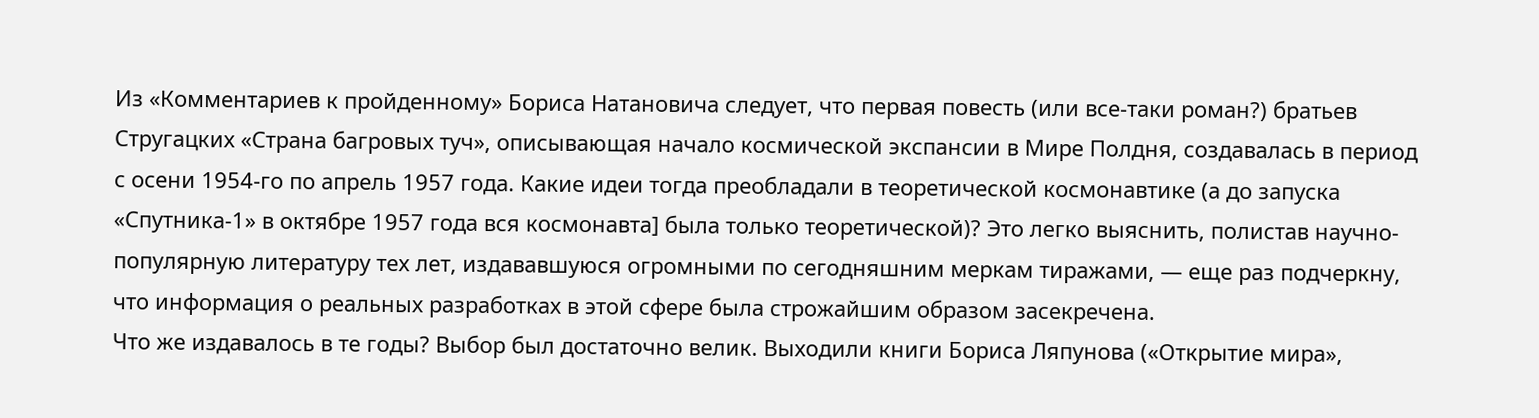Из «Комментариев к пройденному» Бориса Натановича следует, что первая повесть (или все-таки роман?) братьев Стругацких «Страна багровых туч», описывающая начало космической экспансии в Мире Полдня, создавалась в период с осени 1954-го по апрель 1957 года. Какие идеи тогда преобладали в теоретической космонавтике (а до запуска «Спутника-1» в октябре 1957 года вся космонавта] была только теоретической)? Это легко выяснить, полистав научно-популярную литературу тех лет, издававшуюся огромными по сегодняшним меркам тиражами, — еще раз подчеркну, что информация о реальных разработках в этой сфере была строжайшим образом засекречена.
Что же издавалось в те годы? Выбор был достаточно велик. Выходили книги Бориса Ляпунова («Открытие мира»,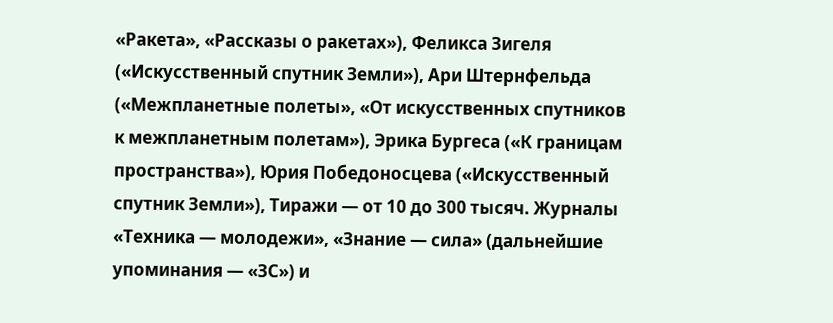«Ракета», «Рассказы о ракетах»), Феликса Зигеля («Искусственный спутник Земли»), Ари Штернфельда («Межпланетные полеты», «От искусственных спутников к межпланетным полетам»), Эрика Бургеса («К границам пространства»), Юрия Победоносцева («Искусственный спутник Земли»), Тиражи — от 10 до 300 тысяч. Журналы «Техника — молодежи», «Знание — сила» (дальнейшие упоминания — «ЗС») и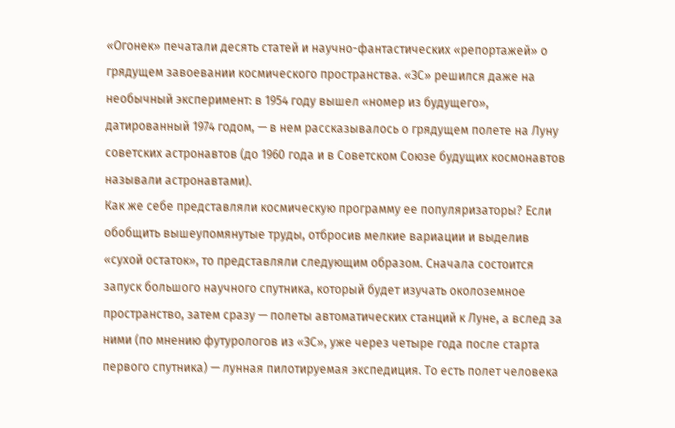«Огонек» печатали десять статей и научно-фантастических «репортажей» о грядущем завоевании космического пространства. «ЗС» решился даже на необычный эксперимент: в 1954 году вышел «номер из будущего», датированный 1974 годом, — в нем рассказывалось о грядущем полете на Луну советских астронавтов (до 1960 года и в Советском Союзе будущих космонавтов называли астронавтами).
Как же себе представляли космическую программу ее популяризаторы? Если обобщить вышеупомянутые труды, отбросив мелкие вариации и выделив «сухой остаток», то представляли следующим образом. Сначала состоится запуск большого научного спутника, который будет изучать околоземное пространство, затем сразу — полеты автоматических станций к Луне, а вслед за ними (по мнению футурологов из «ЗС», уже через четыре года после старта первого спутника) — лунная пилотируемая экспедиция. То есть полет человека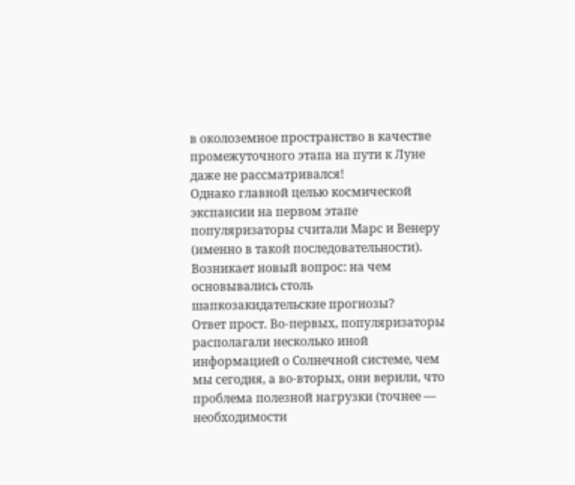в околоземное пространство в качестве промежуточного этапа на пути к Луне даже не рассматривался!
Однако главной целью космической экспансии на первом этапе популяризаторы считали Марс и Венеру (именно в такой последовательности). Возникает новый вопрос: на чем основывались столь шапкозакидательские прогнозы?
Ответ прост. Во-первых, популяризаторы располагали несколько иной информацией о Солнечной системе, чем мы сегодня, а во-вторых, они верили, что проблема полезной нагрузки (точнее — необходимости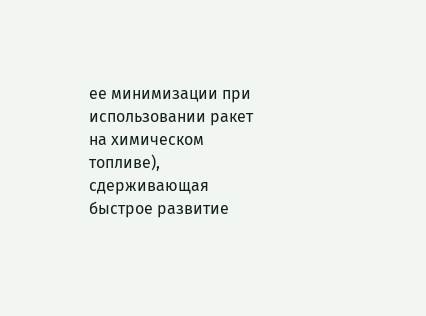ее минимизации при использовании ракет на химическом топливе), сдерживающая быстрое развитие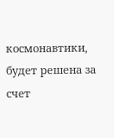космонавтики, будет решена за счет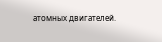атомных двигателей.